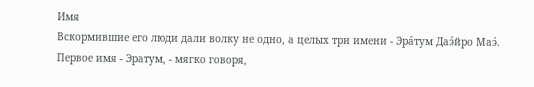Имя
Вскормившие его люди дали волку не одно, а целых три имени - Эрáтум Даэ́йро Маэ́.
Первое имя - Эратум, - мягко говоря,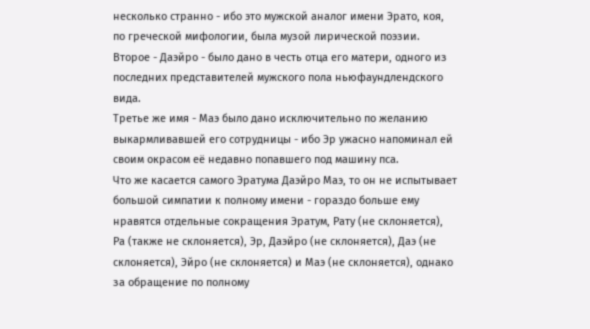несколько странно - ибо это мужской аналог имени Эрато, коя, по греческой мифологии, была музой лирической поэзии.
Второе - Даэйро - было дано в честь отца его матери, одного из последних представителей мужского пола ньюфаундлендского вида.
Третье же имя - Маэ было дано исключительно по желанию выкармливавшей его сотрудницы - ибо Эр ужасно напоминал ей своим окрасом её недавно попавшего под машину пса.
Что же касается самого Эратума Даэйро Маэ, то он не испытывает большой симпатии к полному имени - гораздо больше ему нравятся отдельные сокращения Эратум, Рату (не склоняется), Ра (также не склоняется), Эр, Даэйро (не склоняется), Даэ (не склоняется), Эйро (не склоняется) и Маэ (не склоняется), однако за обращение по полному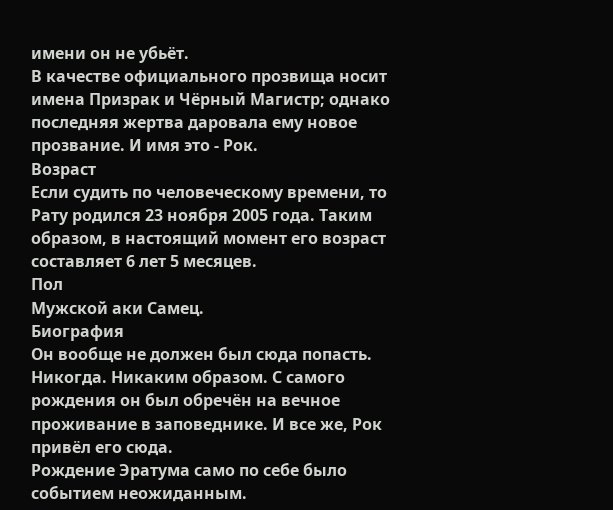имени он не убьёт.
В качестве официального прозвища носит имена Призрак и Чёрный Магистр; однако последняя жертва даровала ему новое прозвание. И имя это - Рок.
Возраст
Если судить по человеческому времени, то Рату родился 23 ноября 2005 года. Таким образом, в настоящий момент его возраст составляет 6 лет 5 месяцев.
Пол
Мужской аки Самец.
Биография
Он вообще не должен был сюда попасть. Никогда. Никаким образом. С самого рождения он был обречён на вечное проживание в заповеднике. И все же, Рок привёл его сюда.
Рождение Эратума само по себе было событием неожиданным.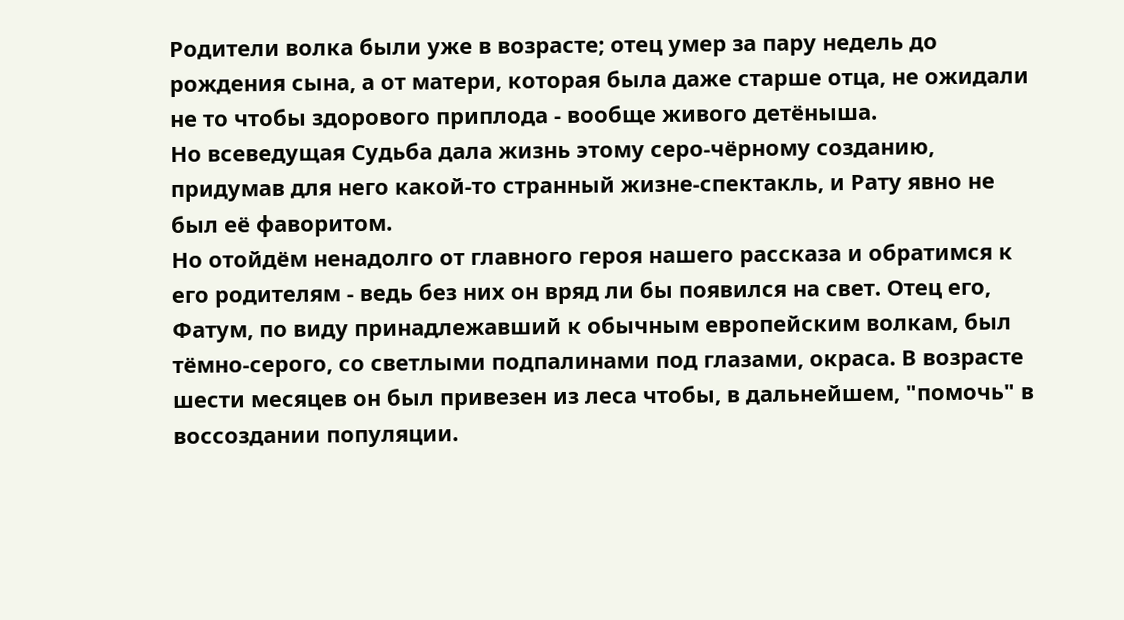Родители волка были уже в возрасте; отец умер за пару недель до рождения сына, а от матери, которая была даже старше отца, не ожидали не то чтобы здорового приплода - вообще живого детёныша.
Но всеведущая Судьба дала жизнь этому серо-чёрному созданию, придумав для него какой-то странный жизне-спектакль, и Рату явно не был её фаворитом.
Но отойдём ненадолго от главного героя нашего рассказа и обратимся к его родителям - ведь без них он вряд ли бы появился на свет. Отец его, Фатум, по виду принадлежавший к обычным европейским волкам, был тёмно-серого, со светлыми подпалинами под глазами, окраса. В возрасте шести месяцев он был привезен из леса чтобы, в дальнейшем, "помочь" в воссоздании популяции.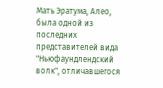Мать Эратума, Алео, была одной из последних представителей вида "Ньюфаундлендский волк", отличавшегося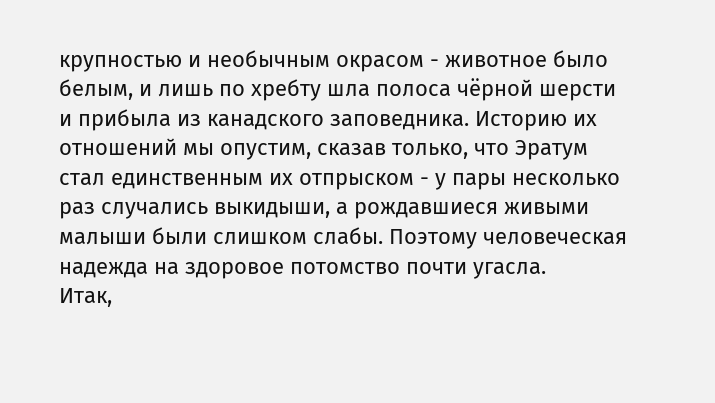крупностью и необычным окрасом - животное было белым, и лишь по хребту шла полоса чёрной шерсти и прибыла из канадского заповедника. Историю их отношений мы опустим, сказав только, что Эратум стал единственным их отпрыском - у пары несколько раз случались выкидыши, а рождавшиеся живыми малыши были слишком слабы. Поэтому человеческая надежда на здоровое потомство почти угасла.
Итак,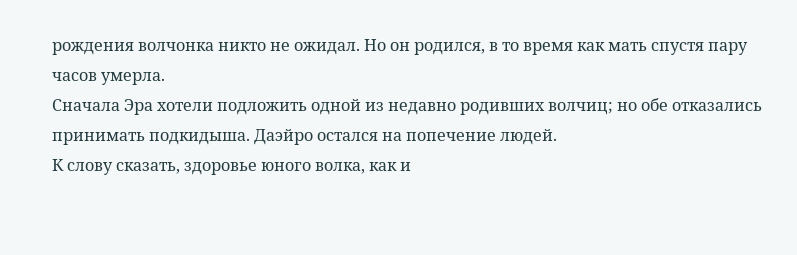рождения волчонка никто не ожидал. Но он родился, в то время как мать спустя пару часов умерла.
Сначала Эра хотели подложить одной из недавно родивших волчиц; но обе отказались принимать подкидыша. Даэйро остался на попечение людей.
К слову сказать, здоровье юного волка, как и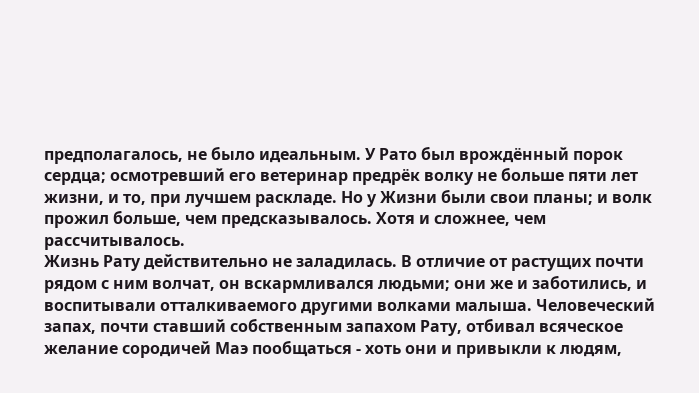предполагалось, не было идеальным. У Рато был врождённый порок сердца; осмотревший его ветеринар предрёк волку не больше пяти лет жизни, и то, при лучшем раскладе. Но у Жизни были свои планы; и волк прожил больше, чем предсказывалось. Хотя и сложнее, чем рассчитывалось.
Жизнь Рату действительно не заладилась. В отличие от растущих почти рядом с ним волчат, он вскармливался людьми; они же и заботились, и воспитывали отталкиваемого другими волками малыша. Человеческий запах, почти ставший собственным запахом Рату, отбивал всяческое желание сородичей Маэ пообщаться - хоть они и привыкли к людям,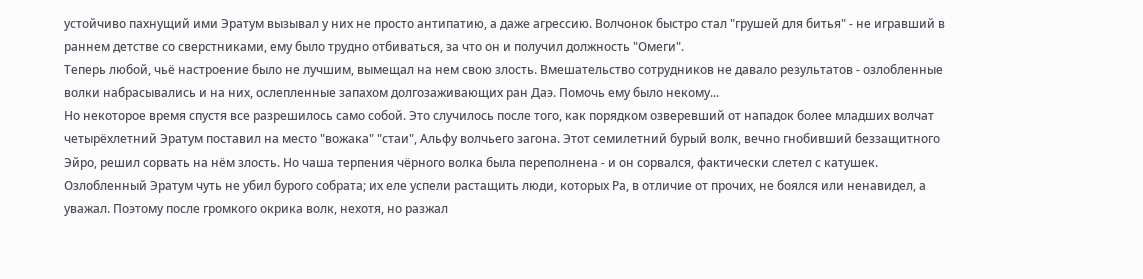устойчиво пахнущий ими Эратум вызывал у них не просто антипатию, а даже агрессию. Волчонок быстро стал "грушей для битья" - не игравший в раннем детстве со сверстниками, ему было трудно отбиваться, за что он и получил должность "Омеги".
Теперь любой, чьё настроение было не лучшим, вымещал на нем свою злость. Вмешательство сотрудников не давало результатов - озлобленные волки набрасывались и на них, ослепленные запахом долгозаживающих ран Даэ. Помочь ему было некому...
Но некоторое время спустя все разрешилось само собой. Это случилось после того, как порядком озверевший от нападок более младших волчат четырёхлетний Эратум поставил на место "вожака" "стаи", Альфу волчьего загона. Этот семилетний бурый волк, вечно гнобивший беззащитного Эйро, решил сорвать на нём злость. Но чаша терпения чёрного волка была переполнена - и он сорвался, фактически слетел с катушек. Озлобленный Эратум чуть не убил бурого собрата; их еле успели растащить люди, которых Ра, в отличие от прочих, не боялся или ненавидел, а уважал. Поэтому после громкого окрика волк, нехотя, но разжал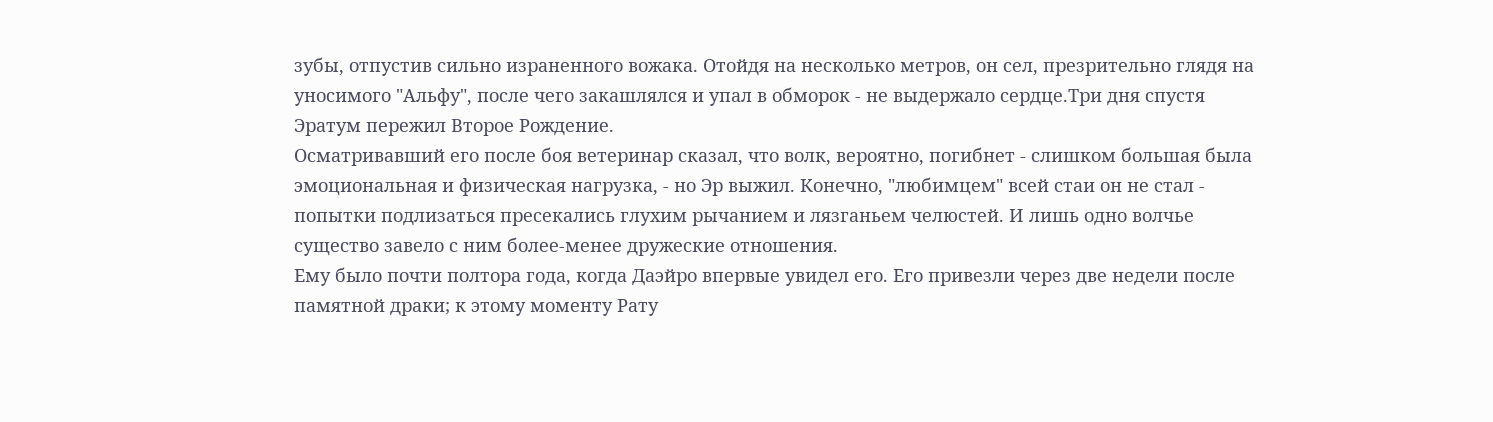зубы, отпустив сильно израненного вожака. Отойдя на несколько метров, он сел, презрительно глядя на уносимого "Альфу", после чего закашлялся и упал в обморок - не выдержало сердце.Три дня спустя Эратум пережил Второе Рождение.
Осматривавший его после боя ветеринар сказал, что волк, вероятно, погибнет - слишком большая была эмоциональная и физическая нагрузка, - но Эр выжил. Конечно, "любимцем" всей стаи он не стал - попытки подлизаться пресекались глухим рычанием и лязганьем челюстей. И лишь одно волчье существо завело с ним более-менее дружеские отношения.
Ему было почти полтора года, когда Даэйро впервые увидел его. Его привезли через две недели после памятной драки; к этому моменту Рату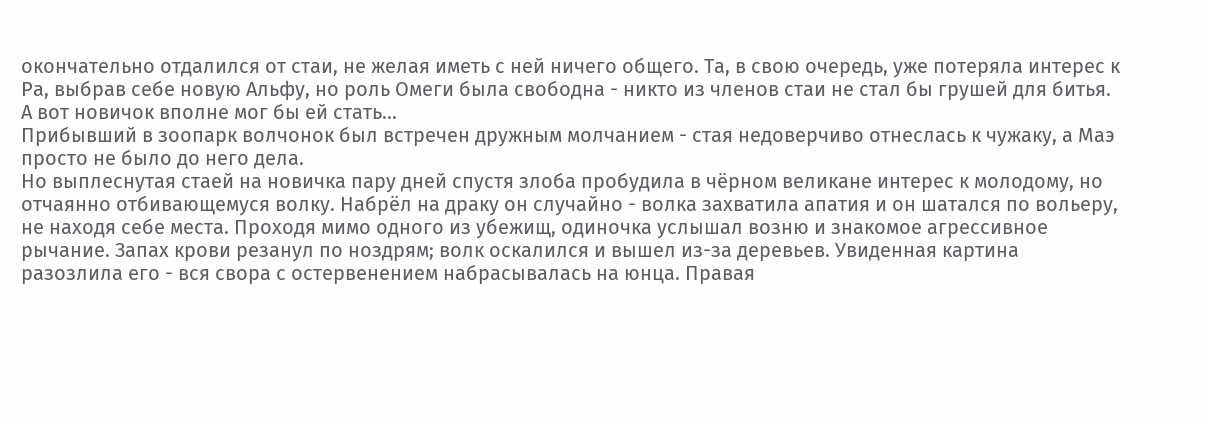окончательно отдалился от стаи, не желая иметь с ней ничего общего. Та, в свою очередь, уже потеряла интерес к Ра, выбрав себе новую Альфу, но роль Омеги была свободна - никто из членов стаи не стал бы грушей для битья. А вот новичок вполне мог бы ей стать...
Прибывший в зоопарк волчонок был встречен дружным молчанием - стая недоверчиво отнеслась к чужаку, а Маэ просто не было до него дела.
Но выплеснутая стаей на новичка пару дней спустя злоба пробудила в чёрном великане интерес к молодому, но отчаянно отбивающемуся волку. Набрёл на драку он случайно - волка захватила апатия и он шатался по вольеру, не находя себе места. Проходя мимо одного из убежищ, одиночка услышал возню и знакомое агрессивное рычание. Запах крови резанул по ноздрям; волк оскалился и вышел из-за деревьев. Увиденная картина разозлила его - вся свора с остервенением набрасывалась на юнца. Правая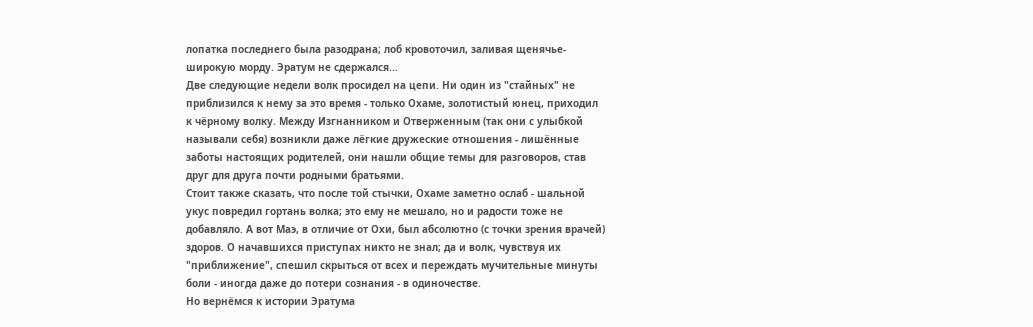лопатка последнего была разодрана; лоб кровоточил, заливая щенячье-широкую морду. Эратум не сдержался...
Две следующие недели волк просидел на цепи. Ни один из "стайных" не приблизился к нему за это время - только Охаме, золотистый юнец, приходил к чёрному волку. Между Изгнанником и Отверженным (так они с улыбкой называли себя) возникли даже лёгкие дружеские отношения - лишённые заботы настоящих родителей, они нашли общие темы для разговоров, став друг для друга почти родными братьями.
Стоит также сказать, что после той стычки, Охаме заметно ослаб - шальной укус повредил гортань волка; это ему не мешало, но и радости тоже не добавляло. А вот Маэ, в отличие от Охи, был абсолютно (с точки зрения врачей) здоров. О начавшихся приступах никто не знал; да и волк, чувствуя их "приближение", спешил скрыться от всех и переждать мучительные минуты боли - иногда даже до потери сознания - в одиночестве.
Но вернёмся к истории Эратума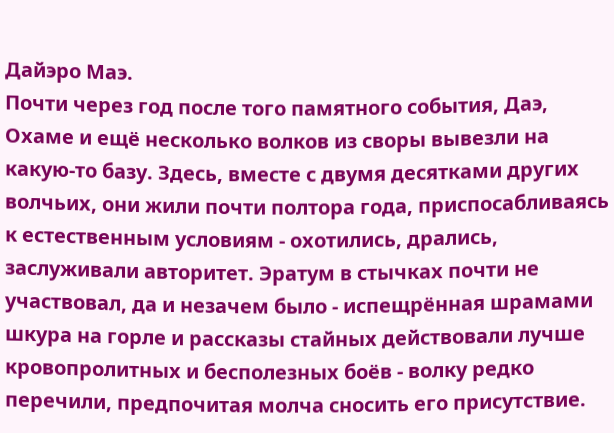Дайэро Маэ.
Почти через год после того памятного события, Даэ, Охаме и ещё несколько волков из своры вывезли на какую-то базу. Здесь, вместе с двумя десятками других волчьих, они жили почти полтора года, приспосабливаясь к естественным условиям - охотились, дрались, заслуживали авторитет. Эратум в стычках почти не участвовал, да и незачем было - испещрённая шрамами шкура на горле и рассказы стайных действовали лучше кровопролитных и бесполезных боёв - волку редко перечили, предпочитая молча сносить его присутствие.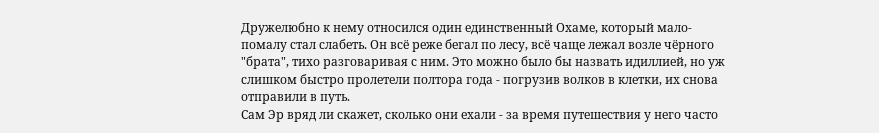Дружелюбно к нему относился один единственный Охаме, который мало-помалу стал слабеть. Он всё реже бегал по лесу, всё чаще лежал возле чёрного "брата", тихо разговаривая с ним. Это можно было бы назвать идиллией, но уж слишком быстро пролетели полтора года - погрузив волков в клетки, их снова отправили в путь.
Сам Эр вряд ли скажет, сколько они ехали - за время путешествия у него часто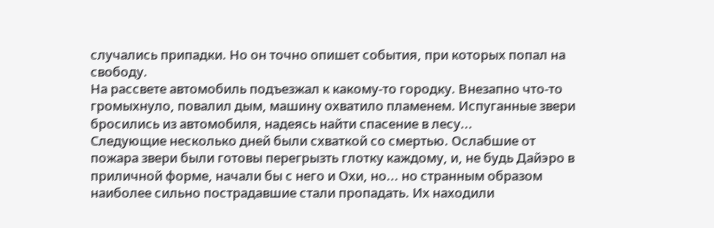случались припадки. Но он точно опишет события, при которых попал на свободу.
На рассвете автомобиль подъезжал к какому-то городку. Внезапно что-то громыхнуло, повалил дым, машину охватило пламенем. Испуганные звери бросились из автомобиля, надеясь найти спасение в лесу...
Следующие несколько дней были схваткой со смертью. Ослабшие от пожара звери были готовы перегрызть глотку каждому, и, не будь Дайэро в приличной форме, начали бы с него и Охи, но... но странным образом наиболее сильно пострадавшие стали пропадать. Их находили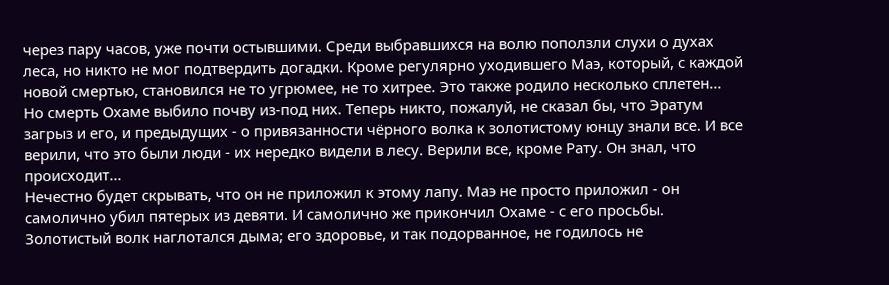через пару часов, уже почти остывшими. Среди выбравшихся на волю поползли слухи о духах леса, но никто не мог подтвердить догадки. Кроме регулярно уходившего Маэ, который, с каждой новой смертью, становился не то угрюмее, не то хитрее. Это также родило несколько сплетен...
Но смерть Охаме выбило почву из-под них. Теперь никто, пожалуй, не сказал бы, что Эратум загрыз и его, и предыдущих - о привязанности чёрного волка к золотистому юнцу знали все. И все верили, что это были люди - их нередко видели в лесу. Верили все, кроме Рату. Он знал, что происходит...
Нечестно будет скрывать, что он не приложил к этому лапу. Маэ не просто приложил - он самолично убил пятерых из девяти. И самолично же прикончил Охаме - с его просьбы. Золотистый волк наглотался дыма; его здоровье, и так подорванное, не годилось не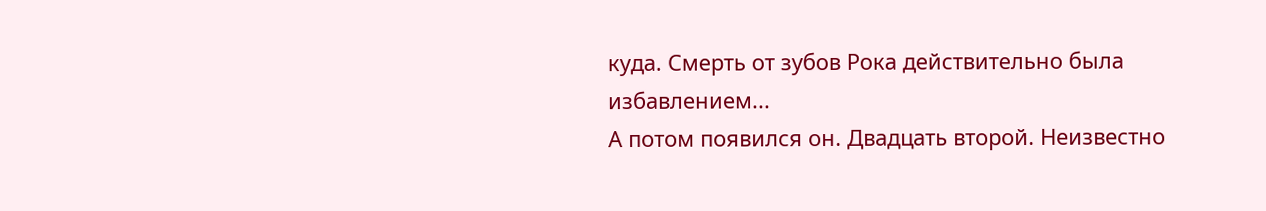куда. Смерть от зубов Рока действительно была избавлением...
А потом появился он. Двадцать второй. Неизвестно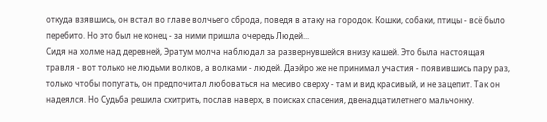откуда взявшись, он встал во главе волчьего сброда, поведя в атаку на городок. Кошки, собаки, птицы - всё было перебито. Но это был не конец - за ними пришла очередь Людей...
Сидя на холме над деревней, Эратум молча наблюдал за развернувшейся внизу кашей. Это была настоящая травля - вот только не людьми волков, а волками - людей. Даэйро же не принимал участия - появившись пару раз, только чтобы попугать, он предпочитал любоваться на месиво сверху - там и вид красивый, и не зацепит. Так он надеялся. Но Судьба решила схитрить, послав наверх, в поисках спасения, двенадцатилетнего мальчонку.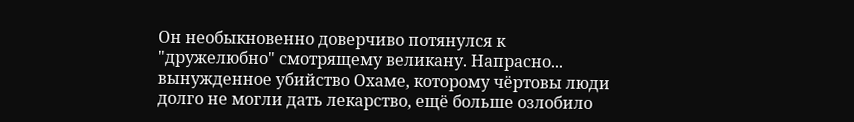Он необыкновенно доверчиво потянулся к "дружелюбно" смотрящему великану. Напрасно... вынужденное убийство Охаме, которому чёртовы люди долго не могли дать лекарство, ещё больше озлобило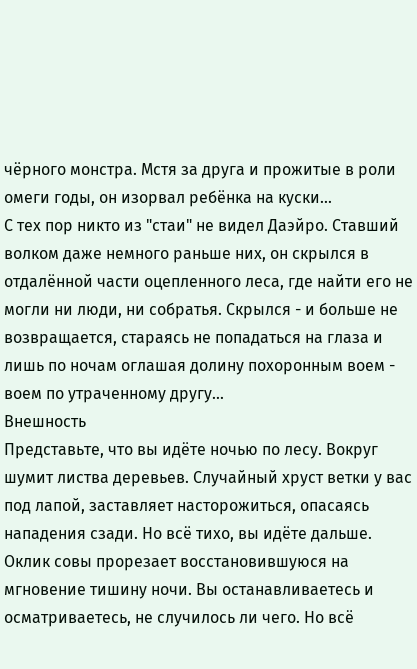чёрного монстра. Мстя за друга и прожитые в роли омеги годы, он изорвал ребёнка на куски...
С тех пор никто из "стаи" не видел Даэйро. Ставший волком даже немного раньше них, он скрылся в отдалённой части оцепленного леса, где найти его не могли ни люди, ни собратья. Скрылся - и больше не возвращается, стараясь не попадаться на глаза и лишь по ночам оглашая долину похоронным воем - воем по утраченному другу...
Внешность
Представьте, что вы идёте ночью по лесу. Вокруг шумит листва деревьев. Случайный хруст ветки у вас под лапой, заставляет насторожиться, опасаясь нападения сзади. Но всё тихо, вы идёте дальше. Оклик совы прорезает восстановившуюся на мгновение тишину ночи. Вы останавливаетесь и осматриваетесь, не случилось ли чего. Но всё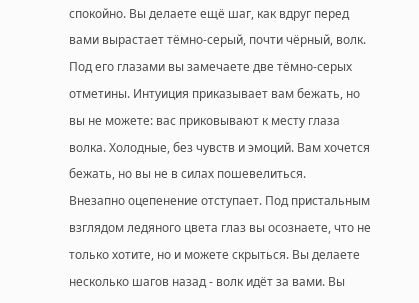спокойно. Вы делаете ещё шаг, как вдруг перед вами вырастает тёмно-серый, почти чёрный, волк. Под его глазами вы замечаете две тёмно-серых отметины. Интуиция приказывает вам бежать, но вы не можете: вас приковывают к месту глаза волка. Холодные, без чувств и эмоций. Вам хочется бежать, но вы не в силах пошевелиться.
Внезапно оцепенение отступает. Под пристальным взглядом ледяного цвета глаз вы осознаете, что не только хотите, но и можете скрыться. Вы делаете несколько шагов назад - волк идёт за вами. Вы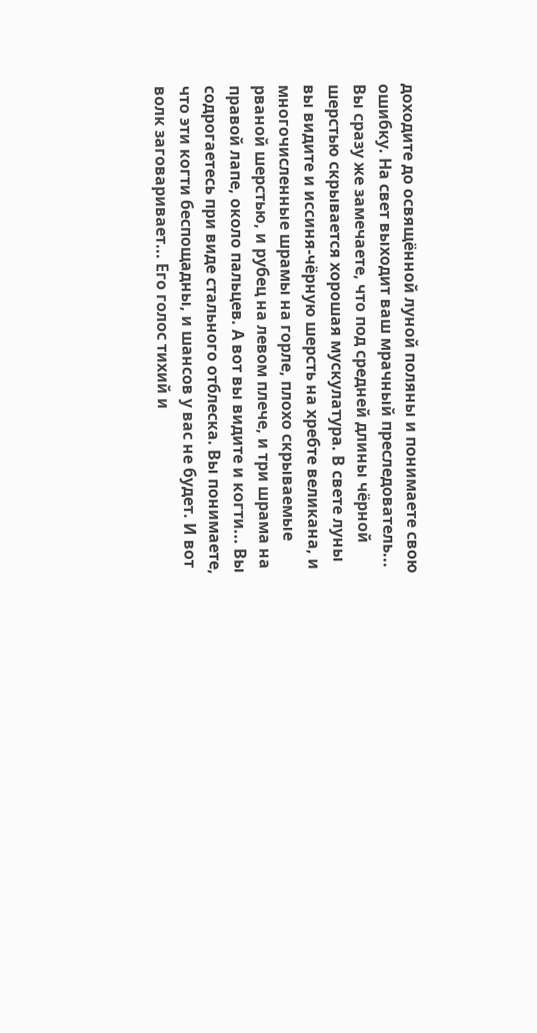доходите до освящённой луной поляны и понимаете свою ошибку. На свет выходит ваш мрачный преследователь... Вы сразу же замечаете, что под средней длины чёрной шерстью скрывается хорошая мускулатура. В свете луны вы видите и иссиня-чёрную шерсть на хребте великана, и многочисленные шрамы на горле, плохо скрываемые рваной шерстью, и рубец на левом плече, и три шрама на правой лапе, около пальцев. А вот вы видите и когти... Вы содрогаетесь при виде стального отблеска. Вы понимаете, что эти когти беспощадны, и шансов у вас не будет. И вот волк заговаривает... Его голос тихий и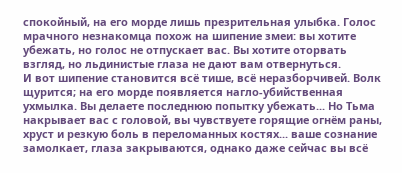спокойный, на его морде лишь презрительная улыбка. Голос мрачного незнакомца похож на шипение змеи: вы хотите убежать, но голос не отпускает вас. Вы хотите оторвать взгляд, но льдинистые глаза не дают вам отвернуться.
И вот шипение становится всё тише, всё неразборчивей. Волк щурится; на его морде появляется нагло-убийственная ухмылка. Вы делаете последнюю попытку убежать... Но Тьма накрывает вас с головой, вы чувствуете горящие огнём раны, хруст и резкую боль в переломанных костях... ваше сознание замолкает, глаза закрываются, однако даже сейчас вы всё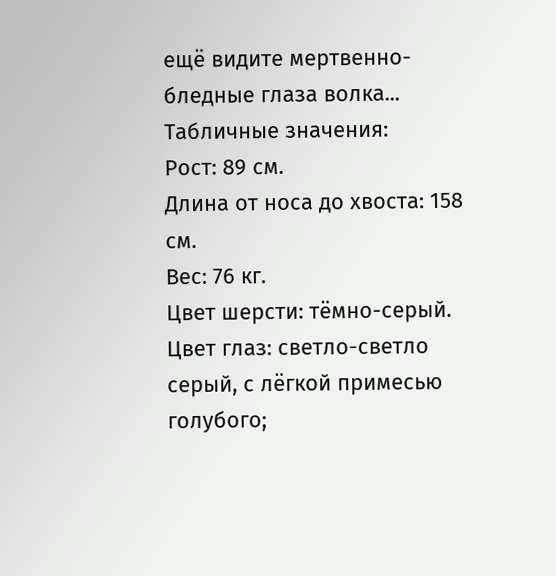ещё видите мертвенно-бледные глаза волка...
Табличные значения:
Рост: 89 см.
Длина от носа до хвоста: 158 см.
Вес: 76 кг.
Цвет шерсти: тёмно-серый.
Цвет глаз: светло-светло серый, с лёгкой примесью голубого;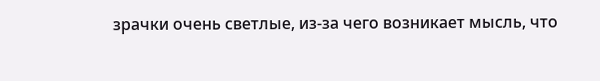зрачки очень светлые, из-за чего возникает мысль, что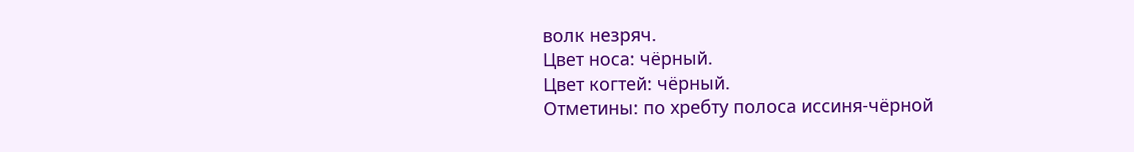волк незряч.
Цвет носа: чёрный.
Цвет когтей: чёрный.
Отметины: по хребту полоса иссиня-чёрной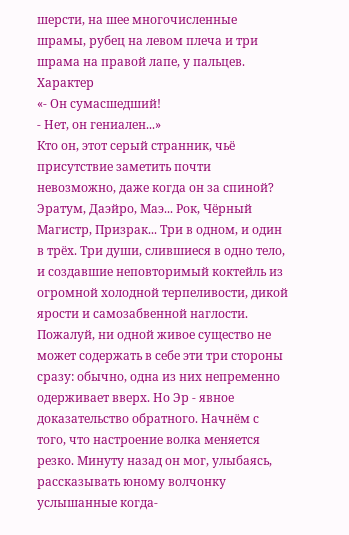шерсти, на шее многочисленные шрамы, рубец на левом плеча и три шрама на правой лапе, у пальцев.
Характер
«- Он сумасшедший!
- Нет, он гениален...»
Кто он, этот серый странник, чьё присутствие заметить почти невозможно, даже когда он за спиной? Эратум, Даэйро, Маэ... Рок, Чёрный Магистр, Призрак... Три в одном, и один в трёх. Три души, слившиеся в одно тело, и создавшие неповторимый коктейль из огромной холодной терпеливости, дикой ярости и самозабвенной наглости.
Пожалуй, ни одной живое существо не может содержать в себе эти три стороны сразу: обычно, одна из них непременно одерживает вверх. Но Эр - явное доказательство обратного. Начнём с того, что настроение волка меняется резко. Минуту назад он мог, улыбаясь, рассказывать юному волчонку услышанные когда-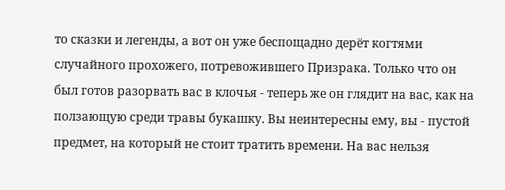то сказки и легенды, а вот он уже беспощадно дерёт когтями случайного прохожего, потревожившего Призрака. Только что он был готов разорвать вас в клочья - теперь же он глядит на вас, как на ползающую среди травы букашку. Вы неинтересны ему, вы - пустой предмет, на который не стоит тратить времени. На вас нельзя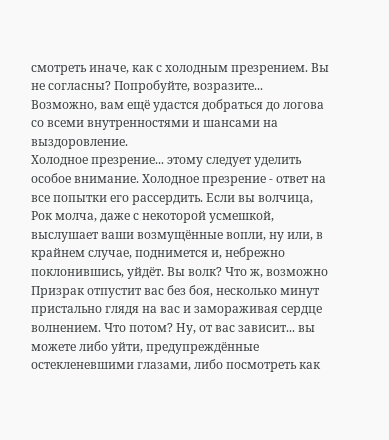смотреть иначе, как с холодным презрением. Вы не согласны? Попробуйте, возразите... Возможно, вам ещё удастся добраться до логова со всеми внутренностями и шансами на выздоровление.
Холодное презрение... этому следует уделить особое внимание. Холодное презрение - ответ на все попытки его рассердить. Если вы волчица, Рок молча, даже с некоторой усмешкой, выслушает ваши возмущённые вопли, ну или, в крайнем случае, поднимется и, небрежно поклонившись, уйдёт. Вы волк? Что ж, возможно Призрак отпустит вас без боя, несколько минут пристально глядя на вас и замораживая сердце волнением. Что потом? Ну, от вас зависит... вы можете либо уйти, предупреждённые остекленевшими глазами, либо посмотреть как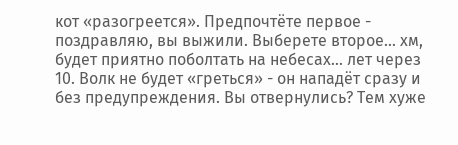кот «разогреется». Предпочтёте первое - поздравляю, вы выжили. Выберете второе... хм, будет приятно поболтать на небесах... лет через 10. Волк не будет «греться» - он нападёт сразу и без предупреждения. Вы отвернулись? Тем хуже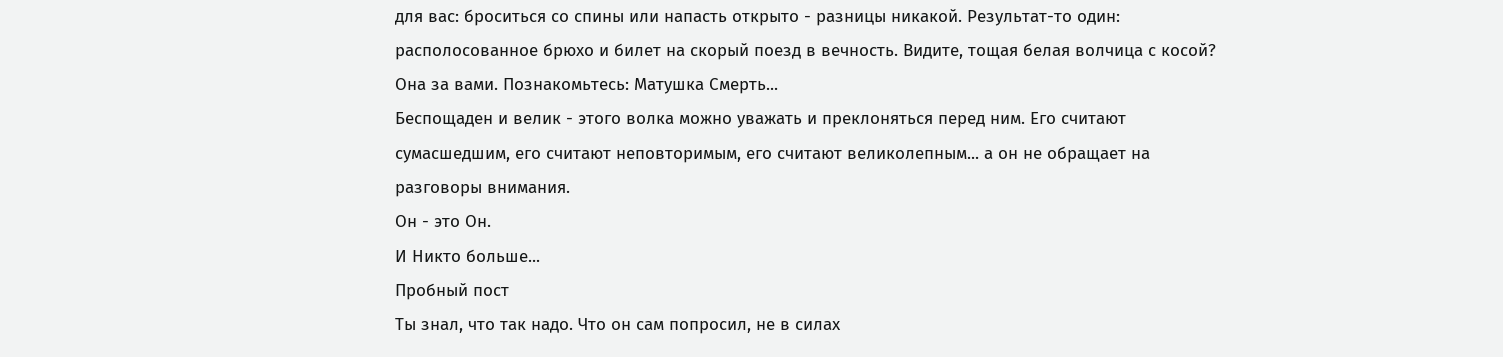для вас: броситься со спины или напасть открыто - разницы никакой. Результат-то один: располосованное брюхо и билет на скорый поезд в вечность. Видите, тощая белая волчица с косой? Она за вами. Познакомьтесь: Матушка Смерть...
Беспощаден и велик - этого волка можно уважать и преклоняться перед ним. Его считают сумасшедшим, его считают неповторимым, его считают великолепным... а он не обращает на разговоры внимания.
Он - это Он.
И Никто больше...
Пробный пост
Ты знал, что так надо. Что он сам попросил, не в силах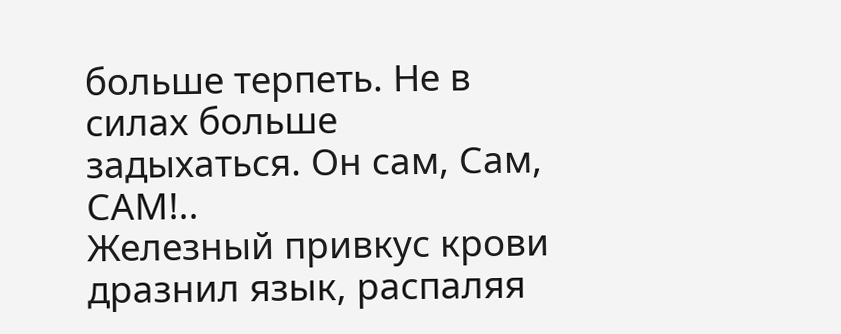больше терпеть. Не в силах больше задыхаться. Он сам, Сам, САМ!..
Железный привкус крови дразнил язык, распаляя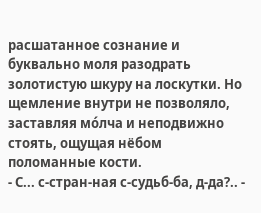расшатанное сознание и буквально моля разодрать золотистую шкуру на лоскутки. Но щемление внутри не позволяло, заставляя мóлча и неподвижно стоять, ощущая нёбом поломанные кости.
- С... с-стран-ная с-судьб-ба, д-да?.. -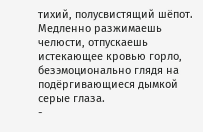тихий, полусвистящий шёпот. Медленно разжимаешь челюсти, отпускаешь истекающее кровью горло, безэмоционально глядя на подёргивающиеся дымкой серые глаза.
-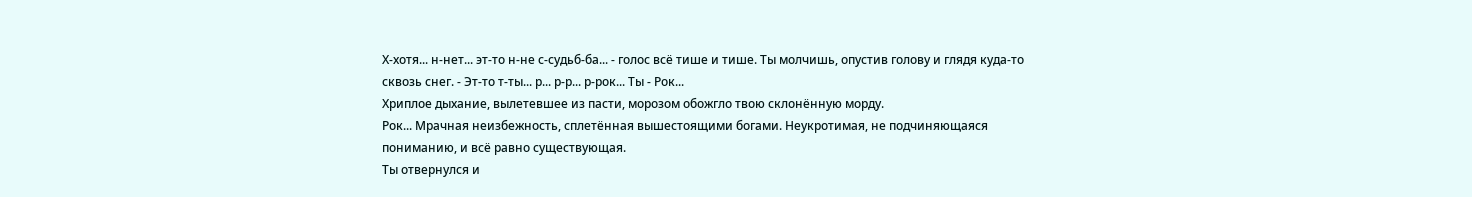Х-хотя... н-нет... эт-то н-не с-судьб-ба... - голос всё тише и тише. Ты молчишь, опустив голову и глядя куда-то сквозь снег. - Эт-то т-ты... р... р-р... р-рок... Ты - Рок...
Хриплое дыхание, вылетевшее из пасти, морозом обожгло твою склонённую морду.
Рок... Мрачная неизбежность, сплетённая вышестоящими богами. Неукротимая, не подчиняющаяся пониманию, и всё равно существующая.
Ты отвернулся и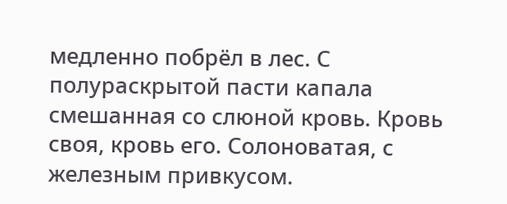медленно побрёл в лес. С полураскрытой пасти капала смешанная со слюной кровь. Кровь своя, кровь его. Солоноватая, с железным привкусом.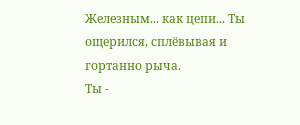Железным... как цепи... Ты ощерился, сплёвывая и гортанно рыча.
Ты -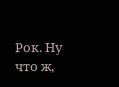Рок. Ну что ж,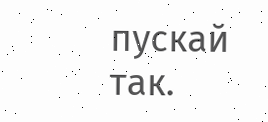пускай так.